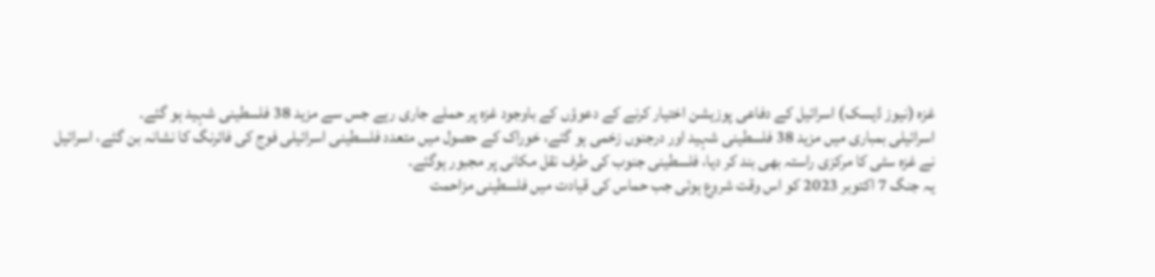غزہ (نیوز ڈیسک) اسرائیل کے دفاعی پوزیشن اختیار کرنے کے دعوؤں کے باوجود غزہ پر حملے جاری رہے جس سے مزید 38 فلسطینی شہید ہو گئے۔
اسرائیلی بمباری میں مزید 38 فلسطینی شہید اور درجنوں زخمی ہو گئے، خوراک کے حصول میں متعدد فلسطینی اسرائیلی فوج کی فائرنگ کا نشانہ بن گئے، اسرائیل نے غزہ سٹی کا مرکزی راستہ بھی بند کر دیا، فلسطینی جنوب کی طرف نقل مکانی پر مجبور ہوگئے۔
یہ جنگ 7 اکتوبر 2023 کو اس وقت شروع ہوئی جب حماس کی قیادت میں فلسطینی مزاحمت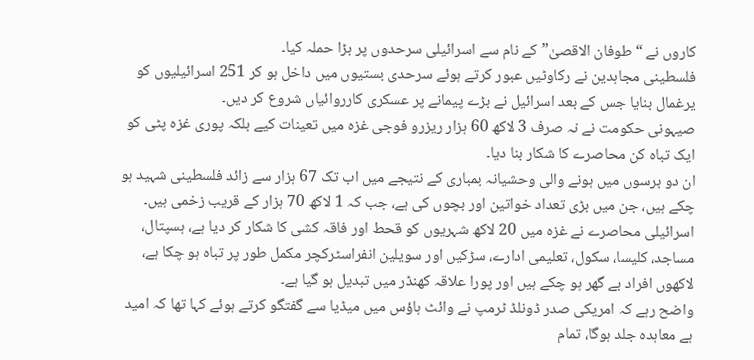کاروں نے “طوفان الاقصیٰ” کے نام سے اسرائیلی سرحدوں پر بڑا حملہ کیا۔
فلسطینی مجاہدین نے رکاوٹیں عبور کرتے ہوئے سرحدی بستیوں میں داخل ہو کر 251 اسرائیلیوں کو یرغمال بنایا جس کے بعد اسرائیل نے بڑے پیمانے پر عسکری کارروائیاں شروع کر دیں۔
صیہونی حکومت نے نہ صرف 3 لاکھ 60 ہزار ریزرو فوجی غزہ میں تعینات کیے بلکہ پوری غزہ پٹی کو ایک تباہ کن محاصرے کا شکار بنا دیا۔
ان دو برسوں میں ہونے والی وحشیانہ بمباری کے نتیجے میں اب تک 67 ہزار سے زائد فلسطینی شہید ہو چکے ہیں، جن میں بڑی تعداد خواتین اور بچوں کی ہے، جب کہ 1 لاکھ 70 ہزار کے قریب زخمی ہیں۔
اسرائیلی محاصرے نے غزہ میں 20 لاکھ شہریوں کو قحط اور فاقہ کشی کا شکار کر دیا ہے، ہسپتال، مساجد، کلیسا، سکول، تعلیمی ادارے، سڑکیں اور سویلین انفراسٹرکچر مکمل طور پر تباہ ہو چکا ہے، لاکھوں افراد بے گھر ہو چکے ہیں اور پورا علاقہ کھنڈر میں تبدیل ہو گیا ہے۔
واضح رہے کہ امریکی صدر ڈونلڈ ٹرمپ نے وائٹ ہاؤس میں میڈیا سے گفتگو کرتے ہوئے کہا تھا کہ امید ہے معاہدہ جلد ہوگا، تمام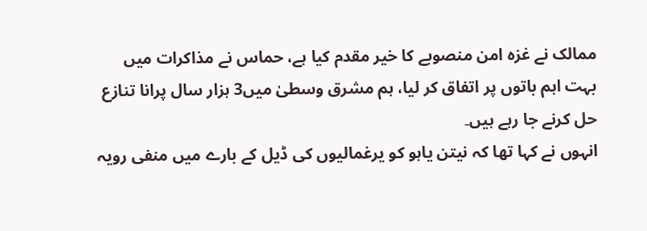ممالک نے غزہ امن منصوبے کا خیر مقدم کیا ہے، حماس نے مذاکرات میں بہت اہم باتوں پر اتفاق کر لیا، ہم مشرق وسطیٰ میں3 ہزار سال پرانا تنازع حل کرنے جا رہے ہیں۔
انہوں نے کہا تھا کہ نیتن یاہو کو یرغمالیوں کی ڈیل کے بارے میں منفی رویہ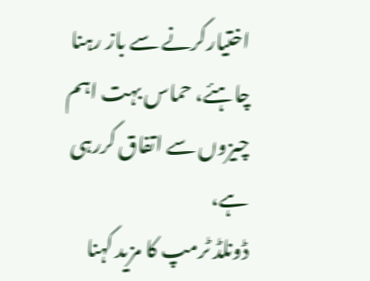اختیارکرنے سے باز رہنا چاہئے، حماس بہت اہم چیزوں سے اتفاق کررہی ہے،
ڈونلڈ ٹرمپ کا مزید کہنا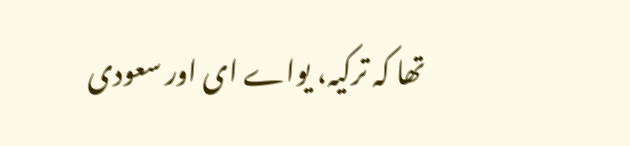تھا کہ ترکیہ، یواے ای اور سعودی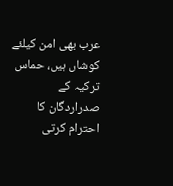عرب بھی امن کیلئے کوشاں ہیں، حماس ترکیہ کے صدراردگان کا احترام کرتی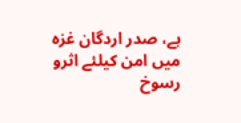ہے، صدر اردگان غزہ میں امن کیلئے اثرو رسوخ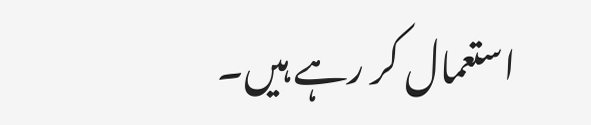استعمال کر رہے ہیں۔